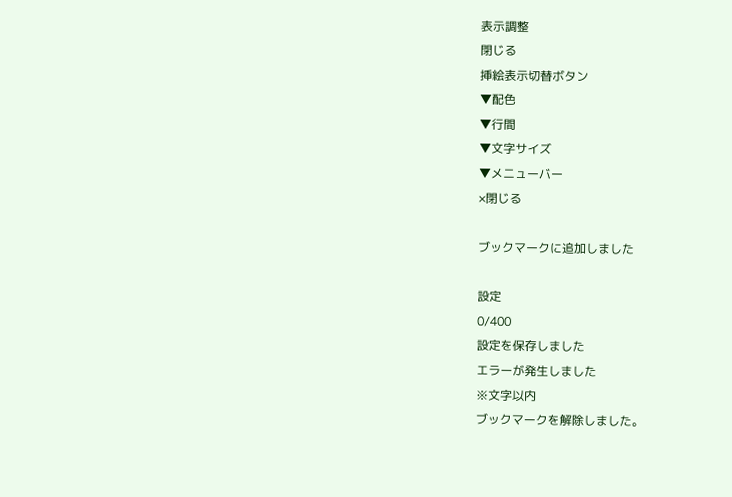表示調整
閉じる
挿絵表示切替ボタン
▼配色
▼行間
▼文字サイズ
▼メニューバー
×閉じる

ブックマークに追加しました

設定
0/400
設定を保存しました
エラーが発生しました
※文字以内
ブックマークを解除しました。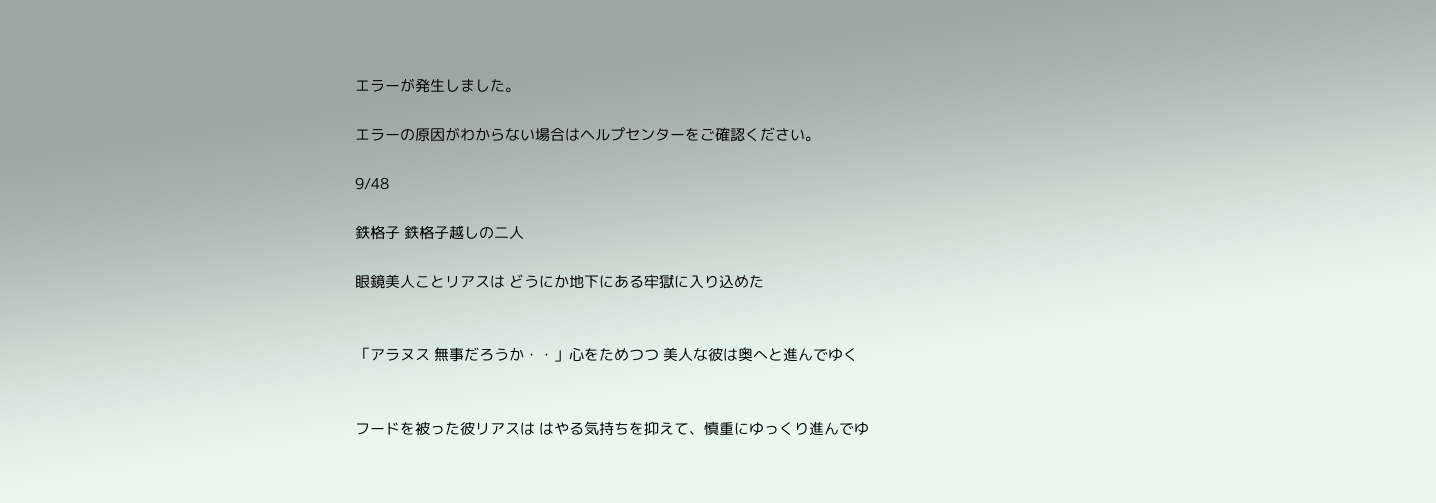エラーが発生しました。

エラーの原因がわからない場合はヘルプセンターをご確認ください。

9/48

鉄格子 鉄格子越しの二人

眼鏡美人ことリアスは どうにか地下にある牢獄に入り込めた


「アラヌス 無事だろうか・・」心をためつつ 美人な彼は奥へと進んでゆく


フードを被った彼リアスは はやる気持ちを抑えて、慎重にゆっくり進んでゆ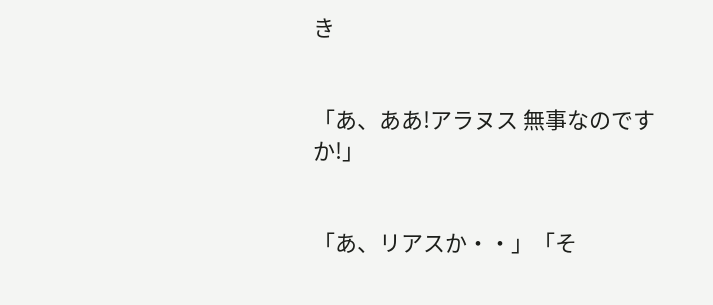き


「あ、ああ!アラヌス 無事なのですか!」


「あ、リアスか・・」「そ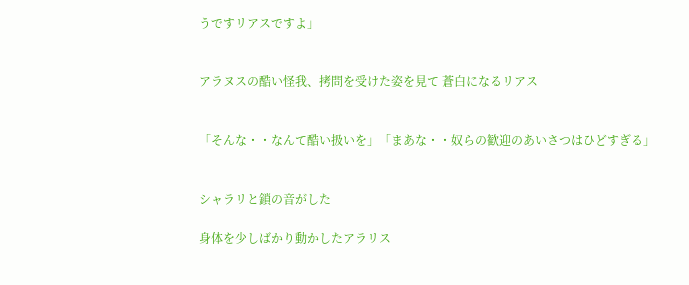うですリアスですよ」


アラヌスの酷い怪我、拷問を受けた姿を見て 蒼白になるリアス


「そんな・・なんて酷い扱いを」「まあな・・奴らの歓迎のあいさつはひどすぎる」


シャラリと鎖の音がした

身体を少しばかり動かしたアラリス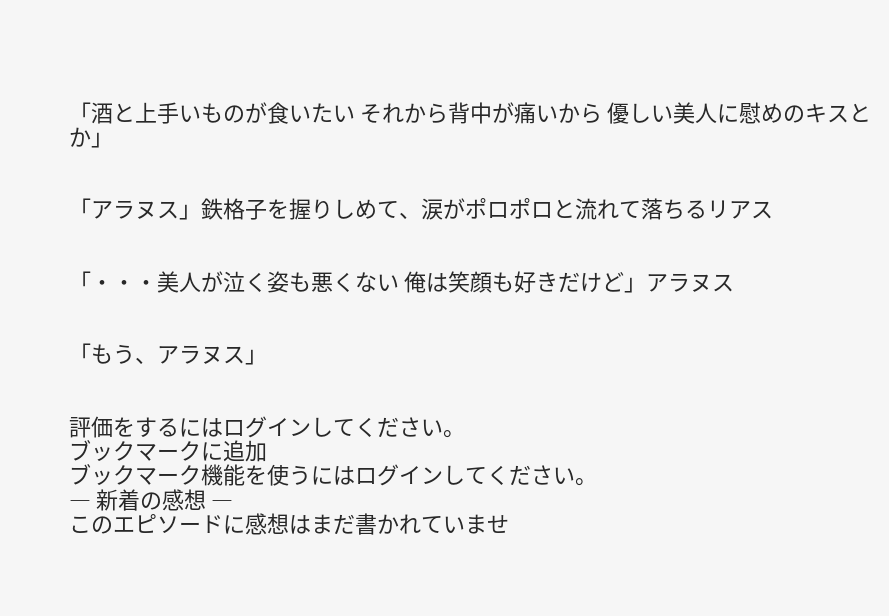「酒と上手いものが食いたい それから背中が痛いから 優しい美人に慰めのキスとか」


「アラヌス」鉄格子を握りしめて、涙がポロポロと流れて落ちるリアス


「・・・美人が泣く姿も悪くない 俺は笑顔も好きだけど」アラヌス


「もう、アラヌス」


評価をするにはログインしてください。
ブックマークに追加
ブックマーク機能を使うにはログインしてください。
― 新着の感想 ―
このエピソードに感想はまだ書かれていませ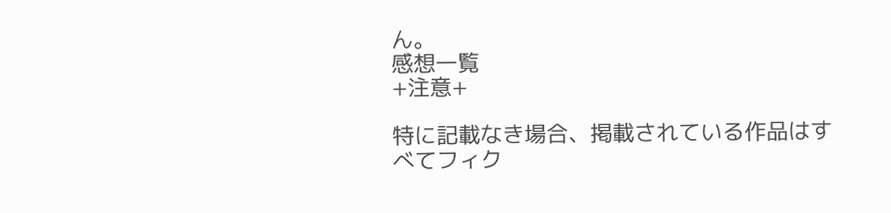ん。
感想一覧
+注意+

特に記載なき場合、掲載されている作品はすべてフィク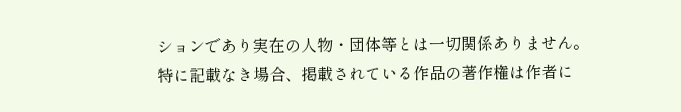ションであり実在の人物・団体等とは一切関係ありません。
特に記載なき場合、掲載されている作品の著作権は作者に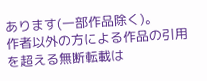あります(一部作品除く)。
作者以外の方による作品の引用を超える無断転載は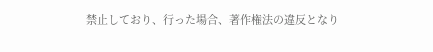禁止しており、行った場合、著作権法の違反となり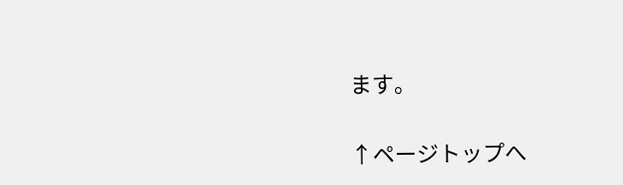ます。

↑ページトップへ